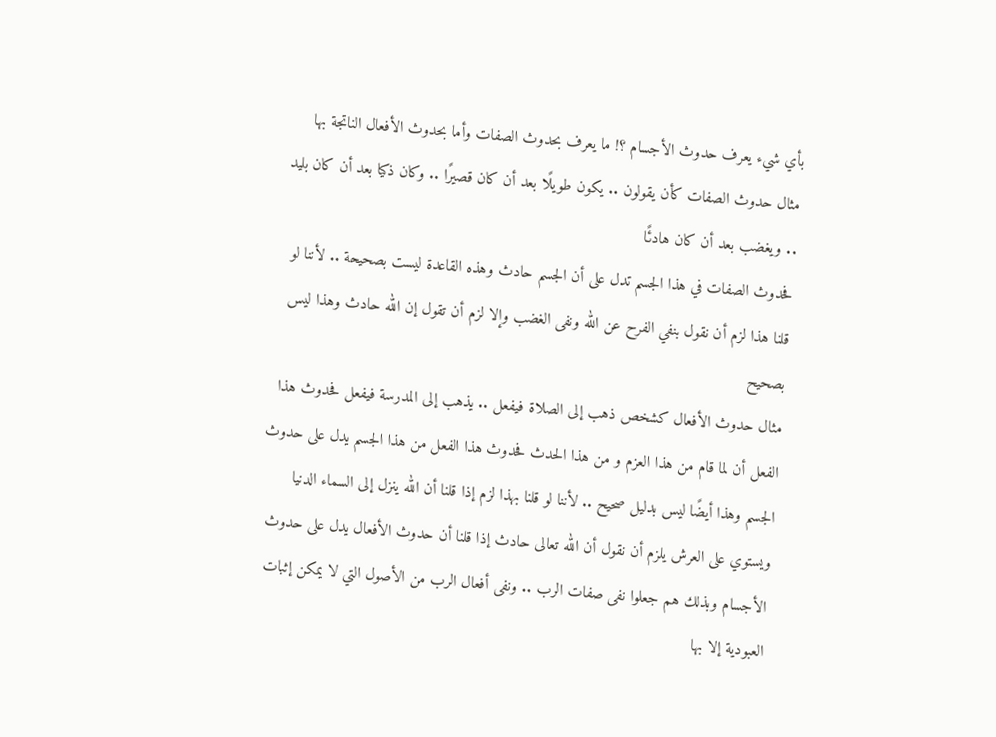بأي شيء يعرف حدوث الأجسام ؟! ما يعرف بحدوث الصفات وأما بحدوث الأفعال الناتجة بها
مثال حدوث الصفات كأن يقولون .. يكون طويلًا بعد أن كان قصيرًا .. وكان ذكيا بعد أن كان بليد .. ويغضب بعد أن كان هادئًا
فحدوث الصفات في هذا الجسم تدل على أن الجسم حادث وهذه القاعدة ليست بصحيحة .. لأننا لو قلنا هذا لزم أن نقول بنفي الفرح عن الله ونفى الغضب وإلا لزم أن تقول إن الله حادث وهذا ليس بصحيح
مثال حدوث الأفعال كشخص ذهب إلى الصلاة فيفعل .. يذهب إلى المدرسة فيفعل فحدوث هذا الفعل أن لما قام من هذا العزم و من هذا الحدث فحدوث هذا الفعل من هذا الجسم يدل على حدوث الجسم وهذا أيضًا ليس بدليل صحيح .. لأننا لو قلنا بهذا لزم إذا قلنا أن الله ينزل إلى السماء الدنيا ويستوي على العرش يلزم أن نقول أن الله تعالى حادث إذا قلنا أن حدوث الأفعال يدل على حدوث الأجسام وبذلك هم جعلوا نفى صفات الرب .. ونفى أفعال الرب من الأصول التي لا يمكن إثبات العبودية إلا بها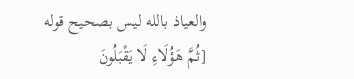والعياذ بالله ليس بصحيح قوله
[ثُمَّ هَؤُلَاءِ لَا يَقْبَلُونَ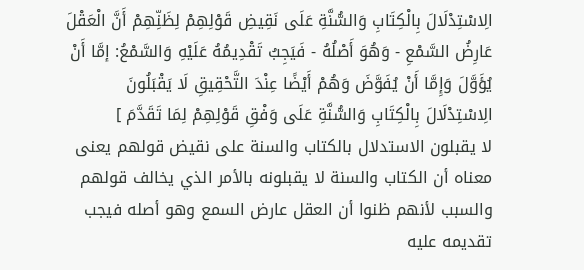الِاسْتِدْلَالَ بِالْكِتَابِ وَالسُّنَّةِ عَلَى نَقِيضِ قَوْلِهِمْ لِظَنِّهِمْ أَنَّ الْعَقْلَ عَارِضُ السَّمْعِ - وَهُوَ أَصْلُهُ - فَيَجِبُ تَقْدِيمُهُ عَلَيْهِ وَالسَّمْعُ: إمَّا أَنْ يُؤَوَّلَ وَإِمَّا أَنْ يُفَوَّضَ وَهُمْ أَيْضًا عِنْدَ التَّحْقِيقِ لَا يَقْبَلُونَ الِاسْتِدْلَالَ بِالْكِتَابِ وَالسُّنَّةِ عَلَى وَفْقِ قَوْلِهِمْ لِمَا تَقَدَّمَ ]
لا يقبلون الاستدلال بالكتاب والسنة على نقيض قولهم يعنى معناه أن الكتاب والسنة لا يقبلونه بالأمر الذي يخالف قولهم والسبب لأنهم ظنوا أن العقل عارض السمع وهو أصله فيجب تقديمه عليه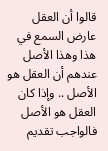قالوا أن العقل عارض السمع في هذا وهذا الأصل عندهم أن العقل هو الأصل .. وإذا كان العقل هو الأصل فالواجب تقديم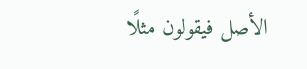الأصل فيقولون مثلًا